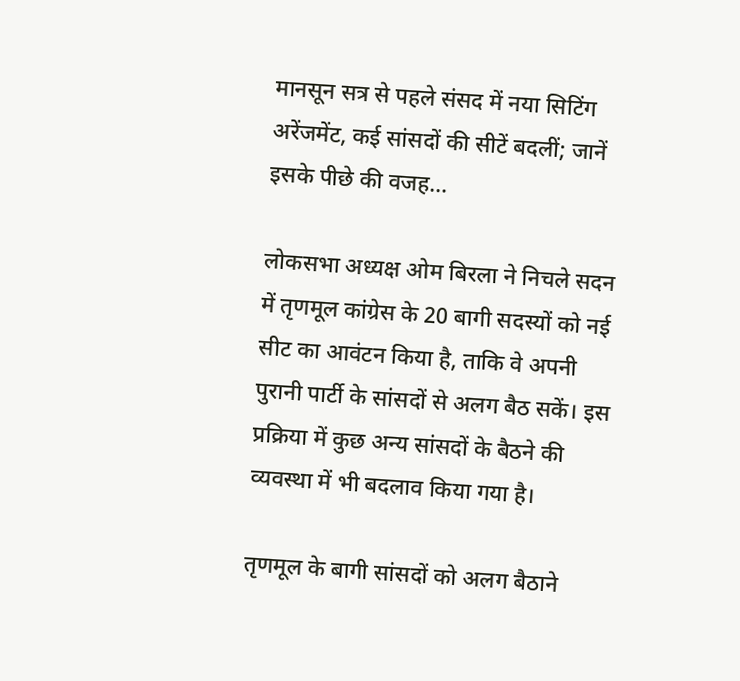मानसून सत्र से पहले संसद में नया सिटिंग अरेंजमेंट, कई सांसदों की सीटें बदलीं; जानें इसके पीछे की वजह…

लोकसभा अध्यक्ष ओम बिरला ने निचले सदन में तृणमूल कांग्रेस के 20 बागी सदस्यों को नई सीट का आवंटन किया है, ताकि वे अपनी पुरानी पार्टी के सांसदों से अलग बैठ सकें। इस प्रक्रिया में कुछ अन्य सांसदों के बैठने की व्यवस्था में भी बदलाव किया गया है।

तृणमूल के बागी सांसदों को अलग बैठाने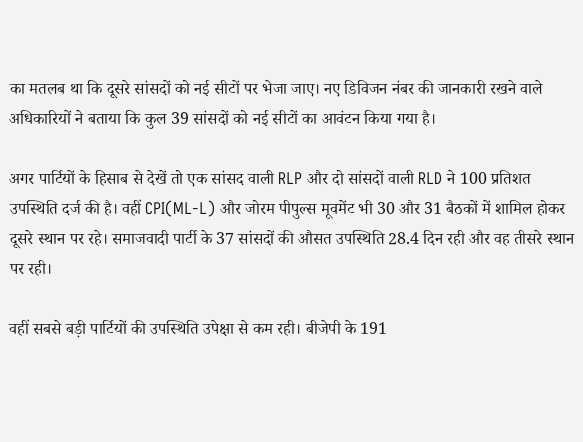का मतलब था कि दूसरे सांसदों को नई सीटों पर भेजा जाए। नए डिविजन नंबर की जानकारी रखने वाले अधिकारियों ने बताया कि कुल 39 सांसदों को नई सीटों का आवंटन किया गया है।

अगर पार्टियों के हिसाब से देखें तो एक सांसद वाली RLP और दो सांसदों वाली RLD ने 100 प्रतिशत उपस्थिति दर्ज की है। वहीं CPI(ML-L) और जोरम पीपुल्स मूवमेंट भी 30 और 31 बैठकों में शामिल होकर दूसरे स्थान पर रहे। समाजवादी पार्टी के 37 सांसदों की औसत उपस्थिति 28.4 दिन रही और वह तीसरे स्थान पर रही।

वहीं सबसे बड़ी पार्टियों की उपस्थिति उपेक्षा से कम रही। बीजेपी के 191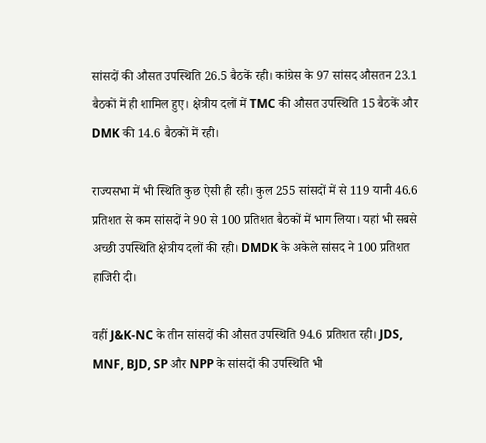सांसदों की औसत उपस्थिति 26.5 बैठकें रही। कांग्रेस के 97 सांसद औसतन 23.1 बैठकों में ही शामिल हुए। क्षेत्रीय दलों में TMC की औसत उपस्थिति 15 बैठकें और DMK की 14.6 बैठकों में रही।

राज्यसभा में भी स्थिति कुछ ऐसी ही रही। कुल 255 सांसदों में से 119 यानी 46.6 प्रतिशत से कम सांसदों ने 90 से 100 प्रतिशत बैठकों में भाग लिया। यहां भी सबसे अच्छी उपस्थिति क्षेत्रीय दलों की रही। DMDK के अकेले सांसद ने 100 प्रतिशत हाजिरी दी।

वहीं J&K-NC के तीन सांसदों की औसत उपस्थिति 94.6 प्रतिशत रही। JDS, MNF, BJD, SP और NPP के सांसदों की उपस्थिति भी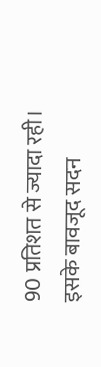90 प्रतिशत से ज्यादा रही। इसके बावजूद सदन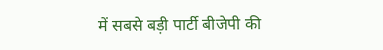में सबसे बड़ी पार्टी बीजेपी की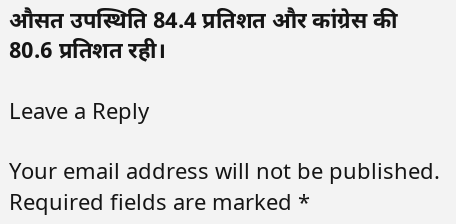औसत उपस्थिति 84.4 प्रतिशत और कांग्रेस की 80.6 प्रतिशत रही।

Leave a Reply

Your email address will not be published. Required fields are marked *